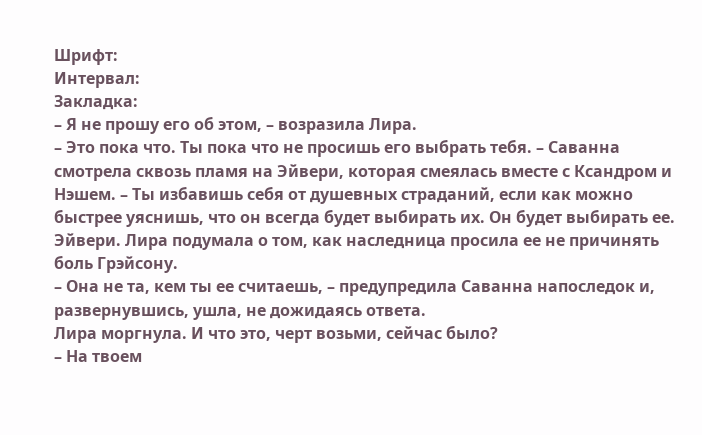Шрифт:
Интервал:
Закладка:
– Я не прошу его об этом, – возразила Лира.
– Это пока что. Ты пока что не просишь его выбрать тебя. – Саванна смотрела сквозь пламя на Эйвери, которая смеялась вместе с Ксандром и Нэшем. – Ты избавишь себя от душевных страданий, если как можно быстрее уяснишь, что он всегда будет выбирать их. Он будет выбирать ее.
Эйвери. Лира подумала о том, как наследница просила ее не причинять боль Грэйсону.
– Она не та, кем ты ее считаешь, – предупредила Саванна напоследок и, развернувшись, ушла, не дожидаясь ответа.
Лира моргнула. И что это, черт возьми, сейчас было?
– На твоем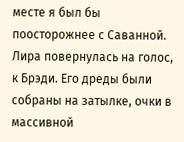месте я был бы поосторожнее с Саванной.
Лира повернулась на голос, к Брэди. Его дреды были собраны на затылке, очки в массивной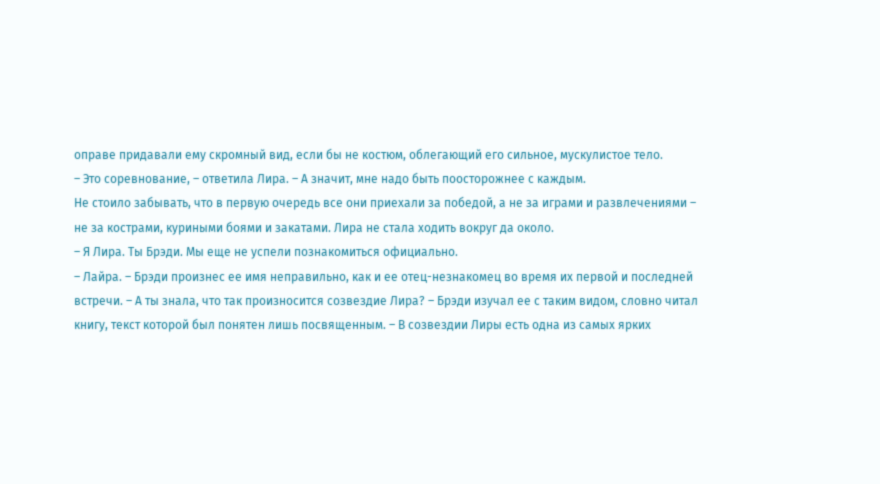оправе придавали ему скромный вид, если бы не костюм, облегающий его сильное, мускулистое тело.
– Это соревнование, – ответила Лира. – А значит, мне надо быть поосторожнее с каждым.
Не стоило забывать, что в первую очередь все они приехали за победой, а не за играми и развлечениями – не за кострами, куриными боями и закатами. Лира не стала ходить вокруг да около.
– Я Лира. Ты Брэди. Мы еще не успели познакомиться официально.
– Лайра. – Брэди произнес ее имя неправильно, как и ее отец-незнакомец во время их первой и последней встречи. – А ты знала, что так произносится созвездие Лира? – Брэди изучал ее с таким видом, словно читал книгу, текст которой был понятен лишь посвященным. – В созвездии Лиры есть одна из самых ярких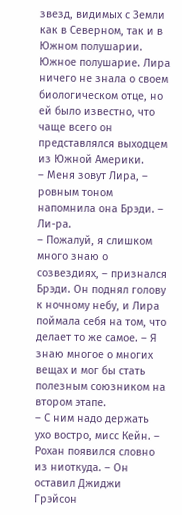звезд, видимых с Земли как в Северном, так и в Южном полушарии.
Южное полушарие. Лира ничего не знала о своем биологическом отце, но ей было известно, что чаще всего он представлялся выходцем из Южной Америки.
– Меня зовут Лира, – ровным тоном напомнила она Брэди. – Ли-ра.
– Пожалуй, я слишком много знаю о созвездиях, – признался Брэди. Он поднял голову к ночному небу, и Лира поймала себя на том, что делает то же самое. – Я знаю многое о многих вещах и мог бы стать полезным союзником на втором этапе.
– С ним надо держать ухо востро, мисс Кейн. – Рохан появился словно из ниоткуда. – Он оставил Джиджи Грэйсон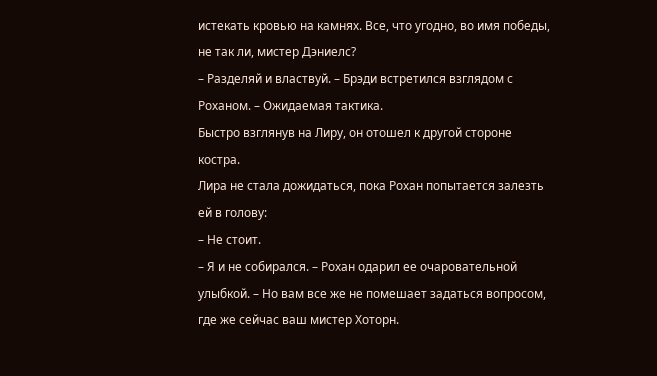истекать кровью на камнях. Все, что угодно, во имя победы, не так ли, мистер Дэниелс?
– Разделяй и властвуй. – Брэди встретился взглядом с Роханом. – Ожидаемая тактика.
Быстро взглянув на Лиру, он отошел к другой стороне костра.
Лира не стала дожидаться, пока Рохан попытается залезть ей в голову:
– Не стоит.
– Я и не собирался. – Рохан одарил ее очаровательной улыбкой. – Но вам все же не помешает задаться вопросом, где же сейчас ваш мистер Хоторн.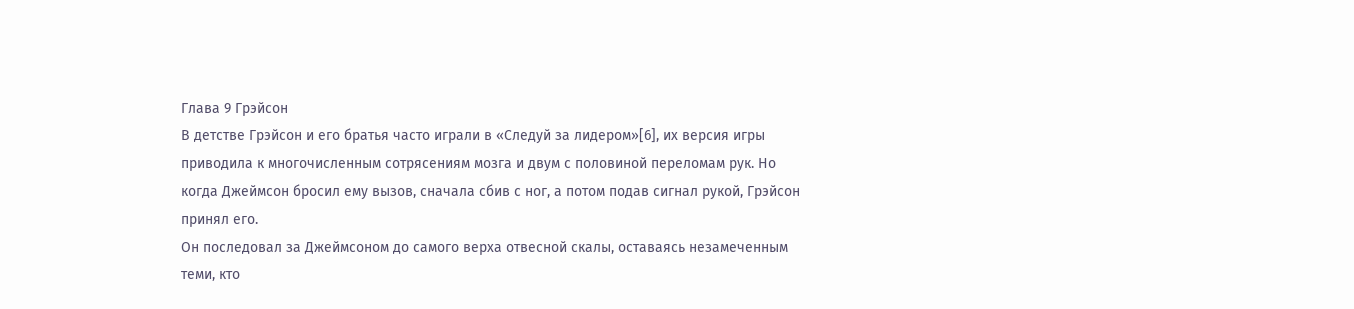Глава 9 Грэйсон
В детстве Грэйсон и его братья часто играли в «Следуй за лидером»[6], их версия игры приводила к многочисленным сотрясениям мозга и двум с половиной переломам рук. Но когда Джеймсон бросил ему вызов, сначала сбив с ног, а потом подав сигнал рукой, Грэйсон принял его.
Он последовал за Джеймсоном до самого верха отвесной скалы, оставаясь незамеченным теми, кто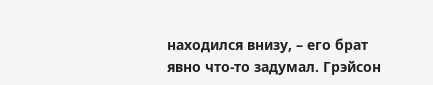находился внизу, – его брат явно что-то задумал. Грэйсон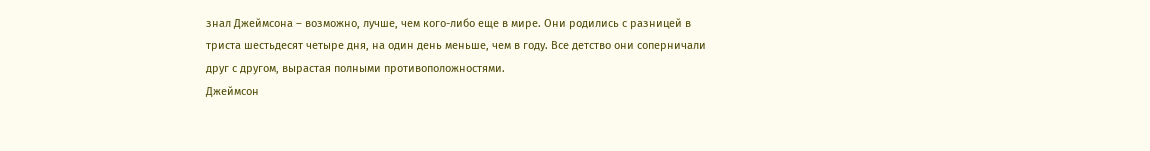знал Джеймсона – возможно, лучше, чем кого-либо еще в мире. Они родились с разницей в триста шестьдесят четыре дня, на один день меньше, чем в году. Все детство они соперничали друг с другом, вырастая полными противоположностями.
Джеймсон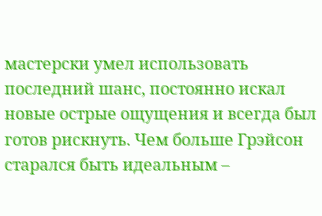мастерски умел использовать последний шанс, постоянно искал новые острые ощущения и всегда был готов рискнуть. Чем больше Грэйсон старался быть идеальным –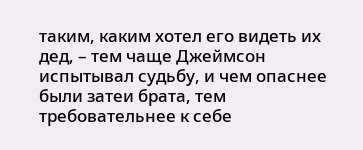таким, каким хотел его видеть их дед, – тем чаще Джеймсон испытывал судьбу, и чем опаснее были затеи брата, тем требовательнее к себе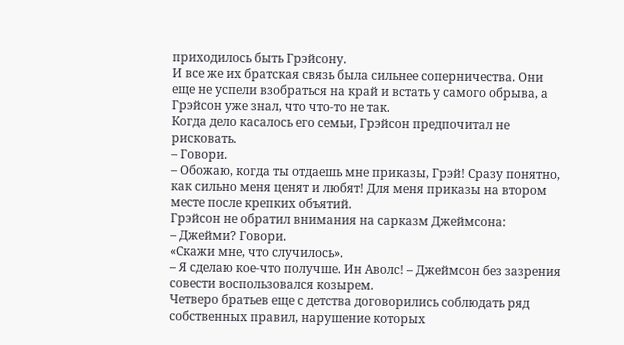приходилось быть Грэйсону.
И все же их братская связь была сильнее соперничества. Они еще не успели взобраться на край и встать у самого обрыва, а Грэйсон уже знал, что что-то не так.
Когда дело касалось его семьи, Грэйсон предпочитал не рисковать.
– Говори.
– Обожаю, когда ты отдаешь мне приказы, Грэй! Сразу понятно, как сильно меня ценят и любят! Для меня приказы на втором месте после крепких объятий.
Грэйсон не обратил внимания на сарказм Джеймсона:
– Джейми? Говори.
«Скажи мне, что случилось».
– Я сделаю кое-что получше. Ин Аволс! – Джеймсон без зазрения совести воспользовался козырем.
Четверо братьев еще с детства договорились соблюдать ряд собственных правил, нарушение которых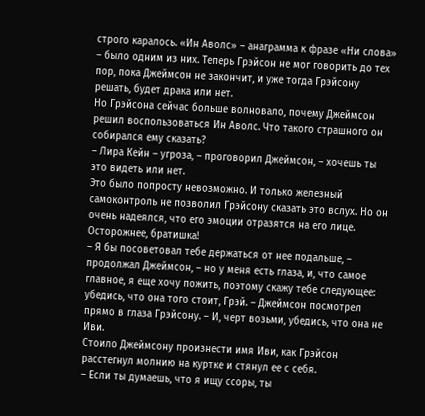строго каралось. «Ин Аволс» – анаграмма к фразе «Ни слова» – было одним из них. Теперь Грэйсон не мог говорить до тех пор, пока Джеймсон не закончит, и уже тогда Грэйсону решать, будет драка или нет.
Но Грэйсона сейчас больше волновало, почему Джеймсон решил воспользоваться Ин Аволс. Что такого страшного он собирался ему сказать?
– Лира Кейн – угроза, – проговорил Джеймсон, – хочешь ты это видеть или нет.
Это было попросту невозможно. И только железный самоконтроль не позволил Грэйсону сказать это вслух. Но он очень надеялся, что его эмоции отразятся на его лице. Осторожнее, братишка!
– Я бы посоветовал тебе держаться от нее подальше, – продолжал Джеймсон, – но у меня есть глаза, и, что самое главное, я еще хочу пожить, поэтому скажу тебе следующее: убедись, что она того стоит, Грэй. – Джеймсон посмотрел прямо в глаза Грэйсону. – И, черт возьми, убедись, что она не Иви.
Стоило Джеймсону произнести имя Иви, как Грэйсон расстегнул молнию на куртке и стянул ее с себя.
– Если ты думаешь, что я ищу ссоры, ты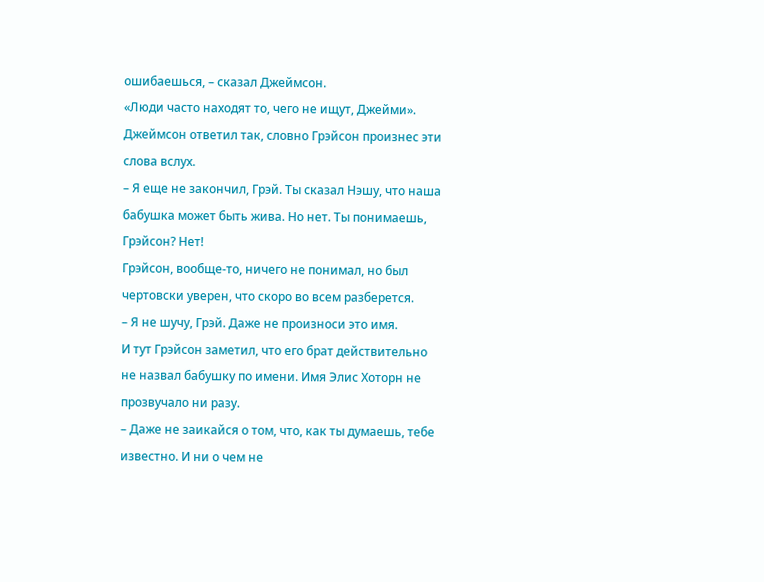ошибаешься, – сказал Джеймсон.
«Люди часто находят то, чего не ищут, Джейми».
Джеймсон ответил так, словно Грэйсон произнес эти слова вслух.
– Я еще не закончил, Грэй. Ты сказал Нэшу, что наша бабушка может быть жива. Но нет. Ты понимаешь, Грэйсон? Нет!
Грэйсон, вообще-то, ничего не понимал, но был чертовски уверен, что скоро во всем разберется.
– Я не шучу, Грэй. Даже не произноси это имя.
И тут Грэйсон заметил, что его брат действительно не назвал бабушку по имени. Имя Элис Хоторн не прозвучало ни разу.
– Даже не заикайся о том, что, как ты думаешь, тебе известно. И ни о чем не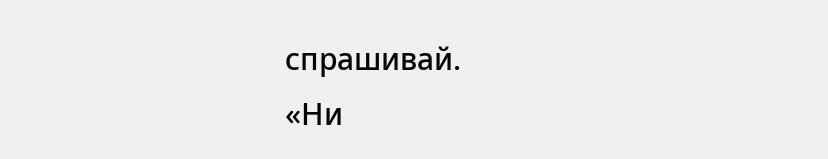спрашивай.
«Ни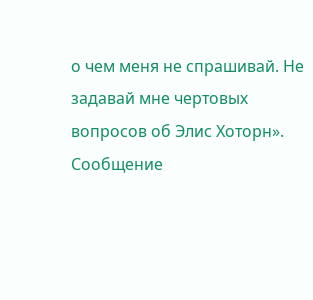о чем меня не спрашивай. Не задавай мне чертовых вопросов об Элис Хоторн». Сообщение